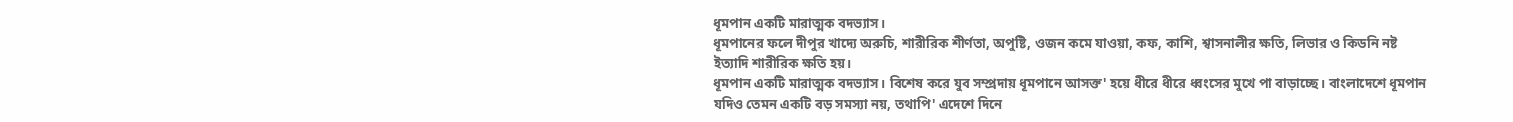ধূমপান একটি মারাত্মক বদভ্যাস।
ধূমপানের ফলে দীপুর খাদ্যে অরুচি, শারীরিক শীর্ণতা, অপুষ্টি, ওজন কমে যাওয়া, কফ, কাশি, শ্বাসনালীর ক্ষতি, লিভার ও কিডনি নষ্ট ইত্যাদি শারীরিক ক্ষতি হয়।
ধূমপান একটি মারাত্মক বদভ্যাস। বিশেষ করে যুব সম্প্রদায় ধূমপানে আসক্ত' হয়ে ধীরে ধীরে ধ্বংসের মুখে পা বাড়াচ্ছে। বাংলাদেশে ধূমপান যদিও তেমন একটি বড় সমস্যা নয়, তথাপি' এদেশে দিনে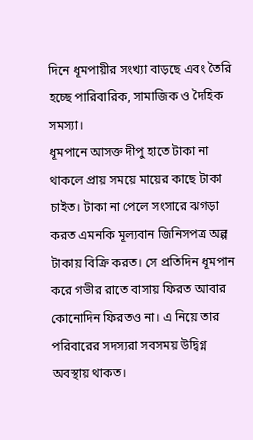দিনে ধূমপায়ীর সংখ্যা বাড়ছে এবং তৈরি হচ্ছে পারিবারিক, সামাজিক ও দৈহিক সমস্যা।
ধূমপানে আসক্ত দীপু হাতে টাকা না থাকলে প্রায় সময়ে মায়ের কাছে টাকা চাইত। টাকা না পেলে সংসারে ঝগড়া করত এমনকি মূল্যবান জিনিসপত্র অল্প টাকায় বিক্রি করত। সে প্রতিদিন ধূমপান করে গভীর রাতে বাসায় ফিরত আবার কোনোদিন ফিরতও না। এ নিয়ে তার পরিবারের সদস্যরা সবসময় উদ্বিগ্ন অবস্থায় থাকত।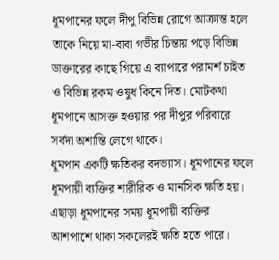ধূমপানের ফলে দীপু বিভিন্ন রোগে আক্রান্ত হলে তাকে নিয়ে মা-বাবা গভীর চিন্তায় পড়ে বিভিন্ন ডাক্তারের কাছে গিয়ে এ ব্যাপারে পরামর্শ চাইত ও বিভিন্ন রকম ওষুধ কিনে দিত। মোটকথা ধূমপানে আসক্ত হওয়ার পর দীপুর পরিবারে সর্বদা অশান্তি লেগে থাকে।
ধূমপান একটি ক্ষতিকর বদভ্যাস। ধূমপানের ফলে ধূমপায়ী ব্যক্তির শারীরিক ও মানসিক ক্ষতি হয়। এছাড়া ধূমপানের সময় ধূমপায়ী ব্যক্তির আশপাশে থাকা সকলেরই ক্ষতি হতে পারে।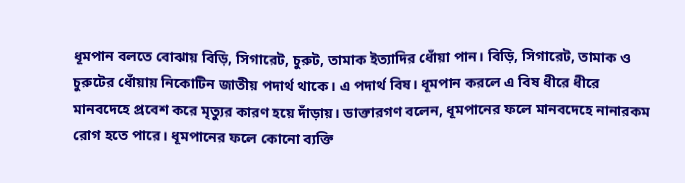ধূমপান বলতে বোঝায় বিড়ি, সিগারেট, চুরুট, তামাক ইত্যাদির ধোঁয়া পান। বিড়ি, সিগারেট, তামাক ও চুরুটের ধোঁয়ায় নিকোটিন জাতীয় পদার্থ থাকে। এ পদার্থ বিষ। ধূমপান করলে এ বিষ ধীরে ধীরে মানবদেহে প্রবেশ করে মৃত্যুর কারণ হয়ে দাঁড়ায়। ডাক্তারগণ বলেন, ধূমপানের ফলে মানবদেহে নানারকম রোগ হতে পারে। ধূমপানের ফলে কোনো ব্যক্তি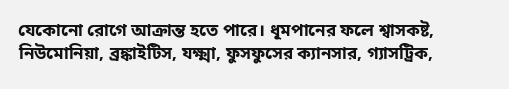যেকোনো রোগে আক্রান্ত হতে পারে। ধূমপানের ফলে শ্বাসকষ্ট, নিউমোনিয়া, ব্রঙ্কাইটিস, যক্ষ্মা, ফুসফুসের ক্যানসার, গ্যাসট্রিক,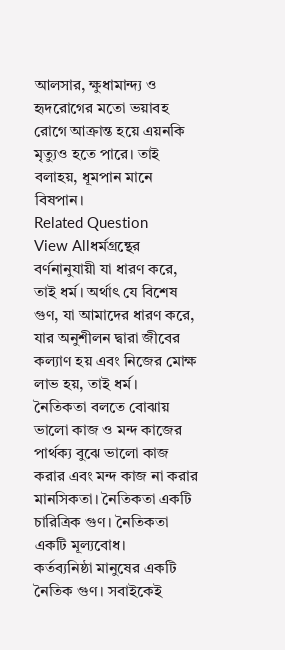আলসার, ক্ষুধামান্দ্য ও হৃদরোগের মতো ভয়াবহ রোগে আক্রান্ত হয়ে এয়নকি মৃত্যুও হতে পারে। তাই বলাহয়, ধূমপান মানে বিষপান।
Related Question
View Allধর্মগ্রন্থের বর্ণনানুযায়ী যা ধারণ করে, তাই ধর্ম। অর্থাৎ যে বিশেষ গুণ, যা আমাদের ধারণ করে, যার অনুশীলন দ্বারা জীবের কল্যাণ হয় এবং নিজের মোক্ষ লাভ হয়, তাই ধর্ম।
নৈতিকতা বলতে বোঝায় ভালো কাজ ও মন্দ কাজের পার্থক্য বুঝে ভালো কাজ করার এবং মন্দ কাজ না করার মানসিকতা। নৈতিকতা একটি চারিত্রিক গুণ। নৈতিকতা একটি মূল্যবোধ।
কর্তব্যনিষ্ঠা মানুষের একটি নৈতিক গুণ। সবাইকেই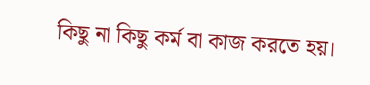কিছু না কিছু কর্ম বা কাজ করতে হয়।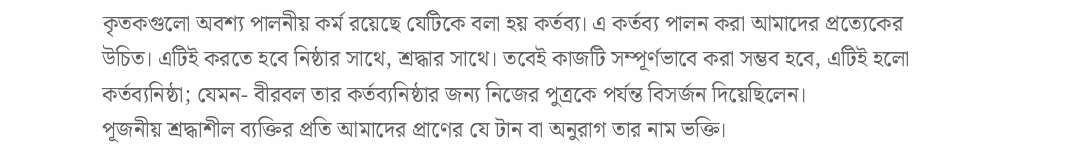কৃতকগুলো অবশ্য পালনীয় কর্ম রয়েছে যেটিকে বলা হয় কর্তব্য। এ কর্তব্য পালন করা আমাদের প্রত্যেকের উচিত। এটিই করতে হবে নিষ্ঠার সাথে, শ্রদ্ধার সাথে। তবেই কাজটি সম্পূর্ণভাবে করা সম্ভব হবে, এটিই হলো কর্তব্যনিষ্ঠা; যেমন- বীরবল তার কর্তব্যনিষ্ঠার জন্য নিজের পুত্রকে পর্যন্ত বিসর্জন দিয়েছিলেন।
পূজনীয় শ্রদ্ধাশীল ব্যক্তির প্রতি আমাদের প্রাণের যে টান বা অনুরাগ তার নাম ভক্তি।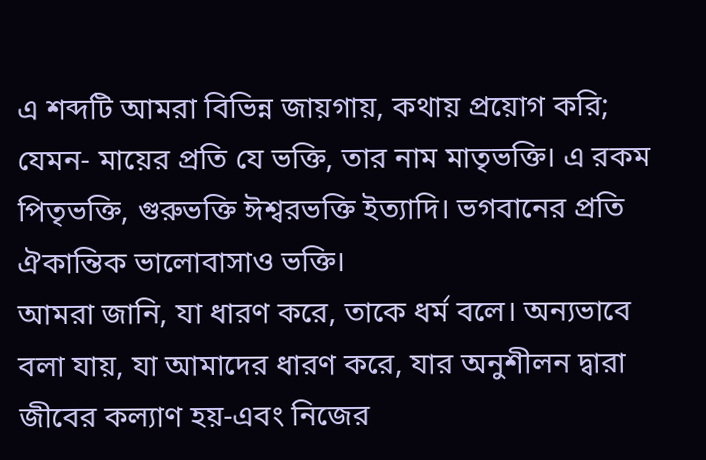এ শব্দটি আমরা বিভিন্ন জায়গায়, কথায় প্রয়োগ করি; যেমন- মায়ের প্রতি যে ভক্তি, তার নাম মাতৃভক্তি। এ রকম পিতৃভক্তি, গুরুভক্তি ঈশ্বরভক্তি ইত্যাদি। ভগবানের প্রতি ঐকান্তিক ভালোবাসাও ভক্তি।
আমরা জানি, যা ধারণ করে, তাকে ধর্ম বলে। অন্যভাবে বলা যায়, যা আমাদের ধারণ করে, যার অনুশীলন দ্বারা জীবের কল্যাণ হয়-এবং নিজের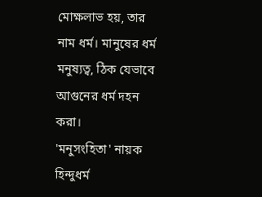মোক্ষলাভ হয়, তার নাম ধর্ম। মানুষের ধর্ম মনুষ্যত্ব, ঠিক যেভাবে আগুনের ধর্ম দহন করা।
'মনুসংহিতা' নায়ক হিন্দুধর্ম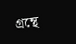গ্রন্থে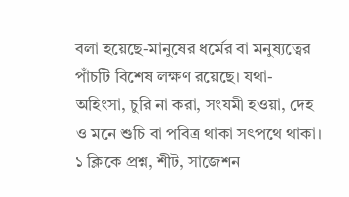বলা হয়েছে-মানুষের ধর্মের বা মনুষ্যত্বের পাঁচটি বিশেষ লক্ষণ রয়েছে। যথা- অহিংসা, চুরি না করা, সংযমী হওয়া, দেহ ও মনে শুচি বা পবিত্র থাকা সৎপথে থাকা।
১ ক্লিকে প্রশ্ন, শীট, সাজেশন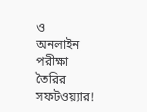ও
অনলাইন পরীক্ষা তৈরির সফটওয়্যার!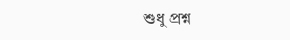শুধু প্রশ্ন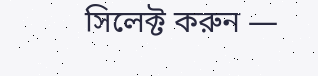সিলেক্ট করুন —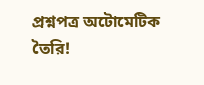প্রশ্নপত্র অটোমেটিক তৈরি!